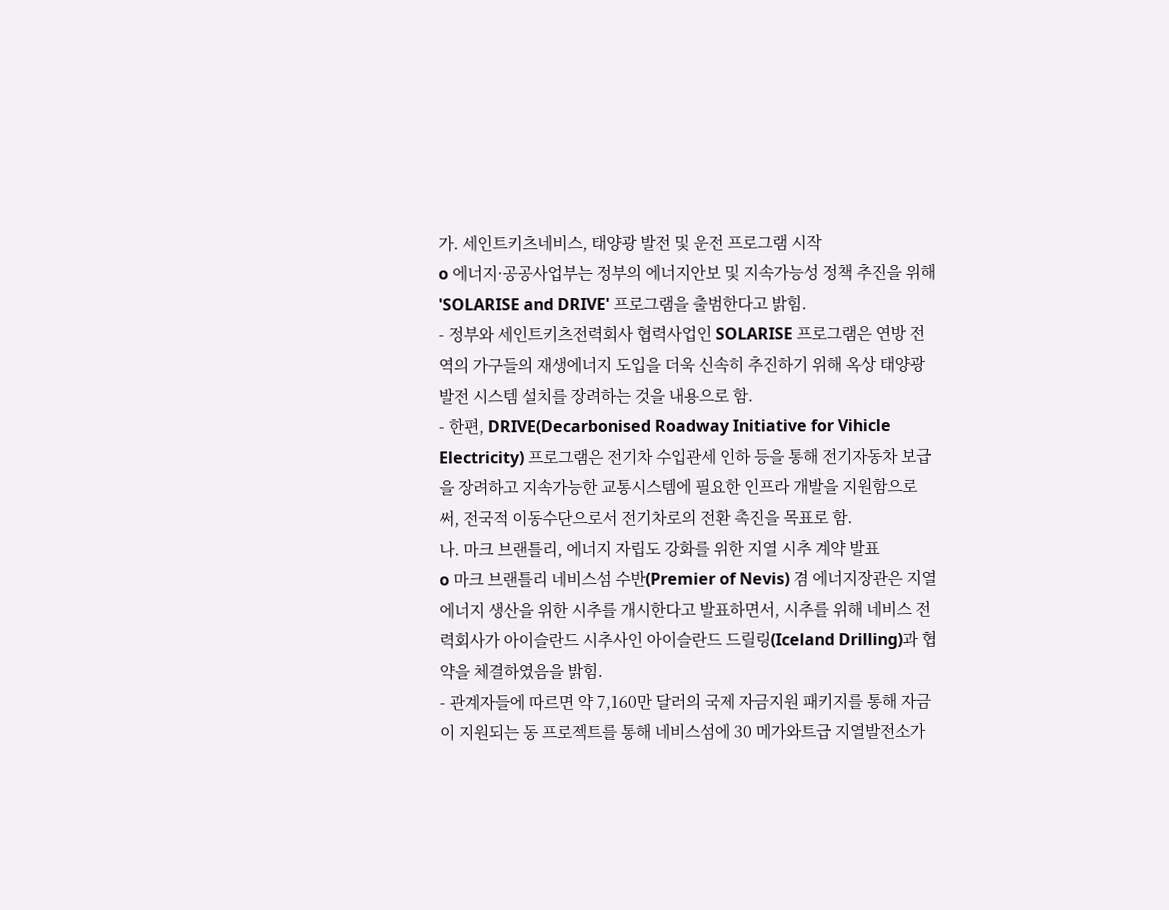가. 세인트키츠네비스, 태양광 발전 및 운전 프로그램 시작
o 에너지·공공사업부는 정부의 에너지안보 및 지속가능성 정책 추진을 위해 'SOLARISE and DRIVE' 프로그램을 출범한다고 밝힘.
- 정부와 세인트키츠전력회사 협력사업인 SOLARISE 프로그램은 연방 전역의 가구들의 재생에너지 도입을 더욱 신속히 추진하기 위해 옥상 태양광 발전 시스템 설치를 장려하는 것을 내용으로 함.
- 한편, DRIVE(Decarbonised Roadway Initiative for Vihicle Electricity) 프로그램은 전기차 수입관세 인하 등을 통해 전기자동차 보급을 장려하고 지속가능한 교통시스템에 필요한 인프라 개발을 지원함으로써, 전국적 이동수단으로서 전기차로의 전환 촉진을 목표로 함.
나. 마크 브랜틀리, 에너지 자립도 강화를 위한 지열 시추 계약 발표
o 마크 브랜틀리 네비스섬 수반(Premier of Nevis) 겸 에너지장관은 지열에너지 생산을 위한 시추를 개시한다고 발표하면서, 시추를 위해 네비스 전력회사가 아이슬란드 시추사인 아이슬란드 드릴링(Iceland Drilling)과 협약을 체결하였음을 밝힘.
- 관계자들에 따르면 약 7,160만 달러의 국제 자금지원 패키지를 통해 자금이 지원되는 동 프로젝트를 통해 네비스섬에 30 메가와트급 지열발전소가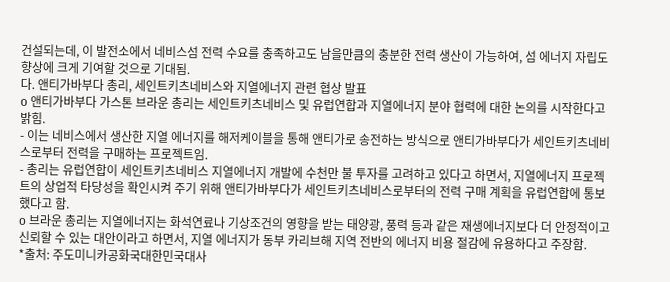건설되는데, 이 발전소에서 네비스섬 전력 수요를 충족하고도 남을만큼의 충분한 전력 생산이 가능하여, 섬 에너지 자립도 향상에 크게 기여할 것으로 기대됨.
다. 앤티가바부다 총리, 세인트키츠네비스와 지열에너지 관련 협상 발표
o 앤티가바부다 가스톤 브라운 총리는 세인트키츠네비스 및 유럽연합과 지열에너지 분야 협력에 대한 논의를 시작한다고 밝힘.
- 이는 네비스에서 생산한 지열 에너지를 해저케이블을 통해 앤티가로 송전하는 방식으로 앤티가바부다가 세인트키츠네비스로부터 전력을 구매하는 프로젝트임.
- 총리는 유럽연합이 세인트키츠네비스 지열에너지 개발에 수천만 불 투자를 고려하고 있다고 하면서, 지열에너지 프로젝트의 상업적 타당성을 확인시켜 주기 위해 앤티가바부다가 세인트키츠네비스로부터의 전력 구매 계획을 유럽연합에 통보했다고 함.
o 브라운 총리는 지열에너지는 화석연료나 기상조건의 영향을 받는 태양광, 풍력 등과 같은 재생에너지보다 더 안정적이고 신뢰할 수 있는 대안이라고 하면서, 지열 에너지가 동부 카리브해 지역 전반의 에너지 비용 절감에 유용하다고 주장함.
*출처: 주도미니카공화국대한민국대사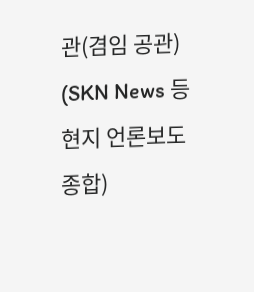관(겸임 공관) (SKN News 등 현지 언론보도 종합)